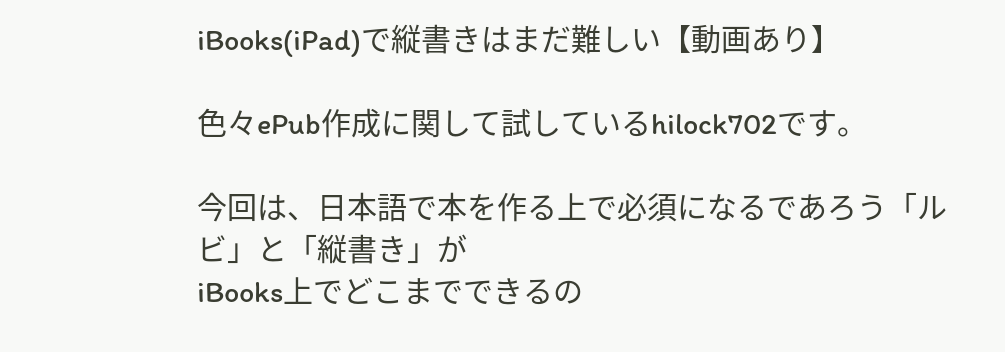iBooks(iPad)で縦書きはまだ難しい【動画あり】

色々ePub作成に関して試しているhilock702です。

今回は、日本語で本を作る上で必須になるであろう「ルビ」と「縦書き」が
iBooks上でどこまでできるの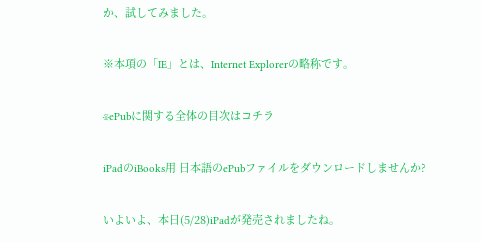か、試してみました。

※本項の「IE」とは、Internet Explorerの略称です。

※ePubに関する全体の目次はコチラ

iPadのiBooks用 日本語のePubファイルをダウンロードしませんか?

いよいよ、本日(5/28)iPadが発売されましたね。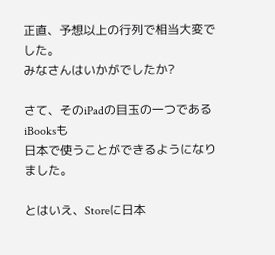正直、予想以上の行列で相当大変でした。
みなさんはいかがでしたか?

さて、そのiPadの目玉の一つであるiBooksも
日本で使うことができるようになりました。

とはいえ、Storeに日本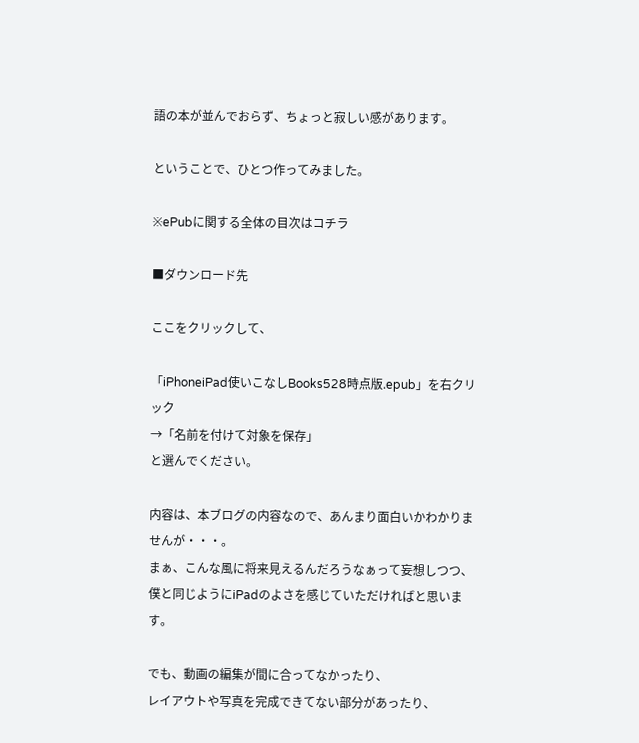語の本が並んでおらず、ちょっと寂しい感があります。

ということで、ひとつ作ってみました。

※ePubに関する全体の目次はコチラ

■ダウンロード先

ここをクリックして、

「iPhoneiPad使いこなしBooks528時点版.epub」を右クリック
→「名前を付けて対象を保存」
と選んでください。

内容は、本ブログの内容なので、あんまり面白いかわかりませんが・・・。
まぁ、こんな風に将来見えるんだろうなぁって妄想しつつ、
僕と同じようにiPadのよさを感じていただければと思います。

でも、動画の編集が間に合ってなかったり、
レイアウトや写真を完成できてない部分があったり、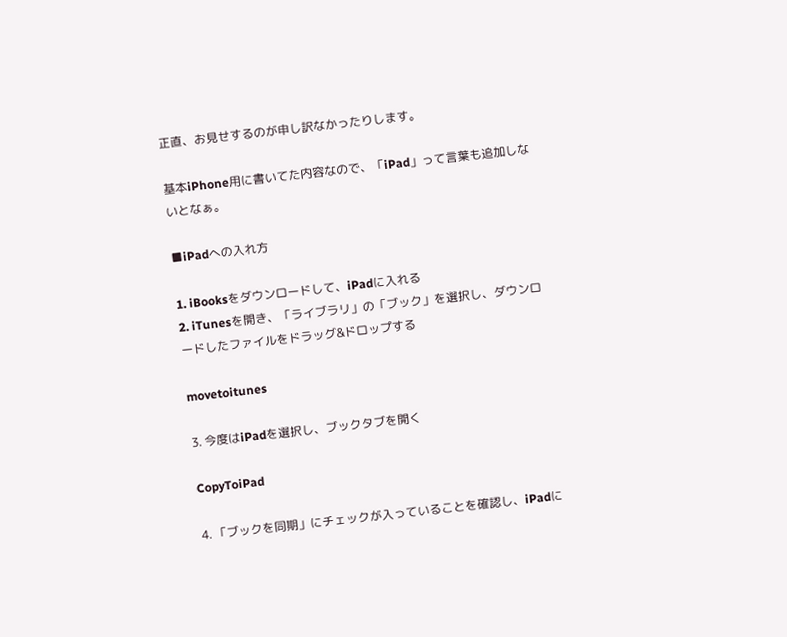正直、お見せするのが申し訳なかったりします。

基本iPhone用に書いてた内容なので、「iPad」って言葉も追加しないとなぁ。

■iPadへの入れ方

1. iBooksをダウンロードして、iPadに入れる
2. iTunesを開き、「ライブラリ」の「ブック」を選択し、ダウンロードしたファイルをドラッグ&ドロップする

movetoitunes

3. 今度はiPadを選択し、ブックタブを開く

CopyToiPad

4. 「ブックを同期」にチェックが入っていることを確認し、iPadに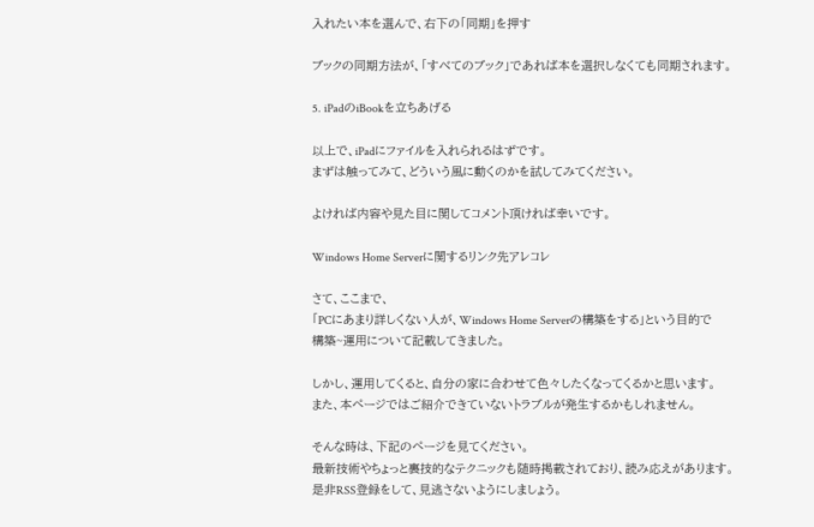入れたい本を選んで、右下の「同期」を押す

ブックの同期方法が、「すべてのブック」であれば本を選択しなくても同期されます。

5. iPadのiBookを立ちあげる

以上で、iPadにファイルを入れられるはずです。
まずは触ってみて、どういう風に動くのかを試してみてください。

よければ内容や見た目に関してコメント頂ければ幸いです。

Windows Home Serverに関するリンク先アレコレ

さて、ここまで、
「PCにあまり詳しくない人が、Windows Home Serverの構築をする」という目的で
構築~運用について記載してきました。

しかし、運用してくると、自分の家に合わせて色々したくなってくるかと思います。
また、本ページではご紹介できていないトラブルが発生するかもしれません。

そんな時は、下記のページを見てください。
最新技術やちょっと裏技的なテクニックも随時掲載されており、読み応えがあります。
是非RSS登録をして、見逃さないようにしましょう。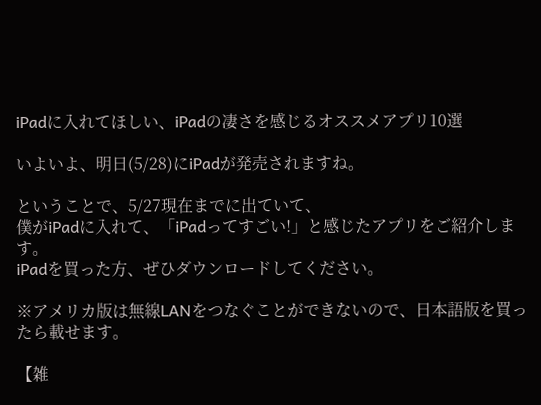iPadに入れてほしい、iPadの凄さを感じるオススメアプリ10選

いよいよ、明日(5/28)にiPadが発売されますね。

ということで、5/27現在までに出ていて、
僕がiPadに入れて、「iPadってすごい!」と感じたアプリをご紹介します。
iPadを買った方、ぜひダウンロードしてください。

※アメリカ版は無線LANをつなぐことができないので、日本語版を買ったら載せます。

【雑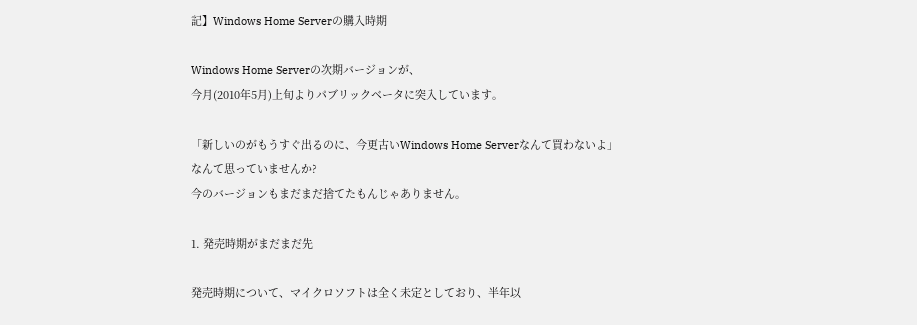記】Windows Home Serverの購入時期

Windows Home Serverの次期バージョンが、
今月(2010年5月)上旬よりパブリックベータに突入しています。

「新しいのがもうすぐ出るのに、今更古いWindows Home Serverなんて買わないよ」
なんて思っていませんか?
今のバージョンもまだまだ捨てたもんじゃありません。

1. 発売時期がまだまだ先

発売時期について、マイクロソフトは全く未定としており、半年以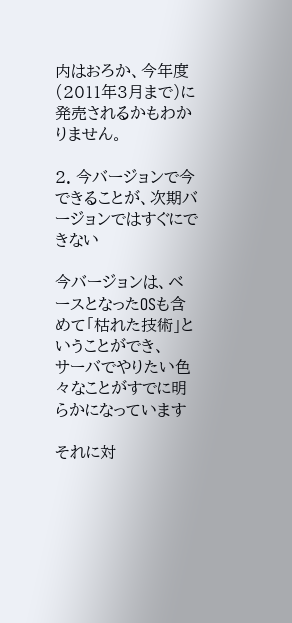内はおろか、今年度(2011年3月まで)に発売されるかもわかりません。

2. 今バージョンで今できることが、次期バージョンではすぐにできない

今バージョンは、ベースとなったOSも含めて「枯れた技術」ということができ、
サーバでやりたい色々なことがすでに明らかになっています

それに対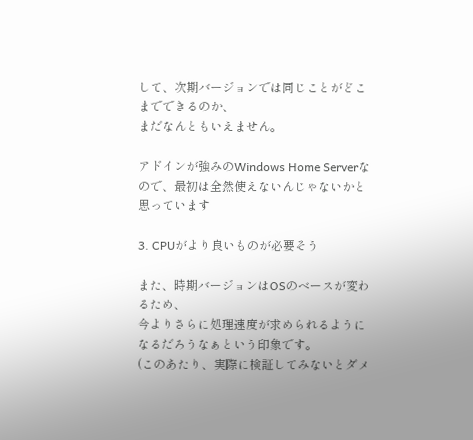して、次期バージョンでは同じことがどこまでできるのか、
まだなんともいえません。

アドインが強みのWindows Home Serverなので、最初は全然使えないんじゃないかと思っています

3. CPUがより良いものが必要そう

また、時期バージョンはOSのベースが変わるため、
今よりさらに処理速度が求められるようになるだろうなぁという印象です。
(このあたり、実際に検証してみないとダメ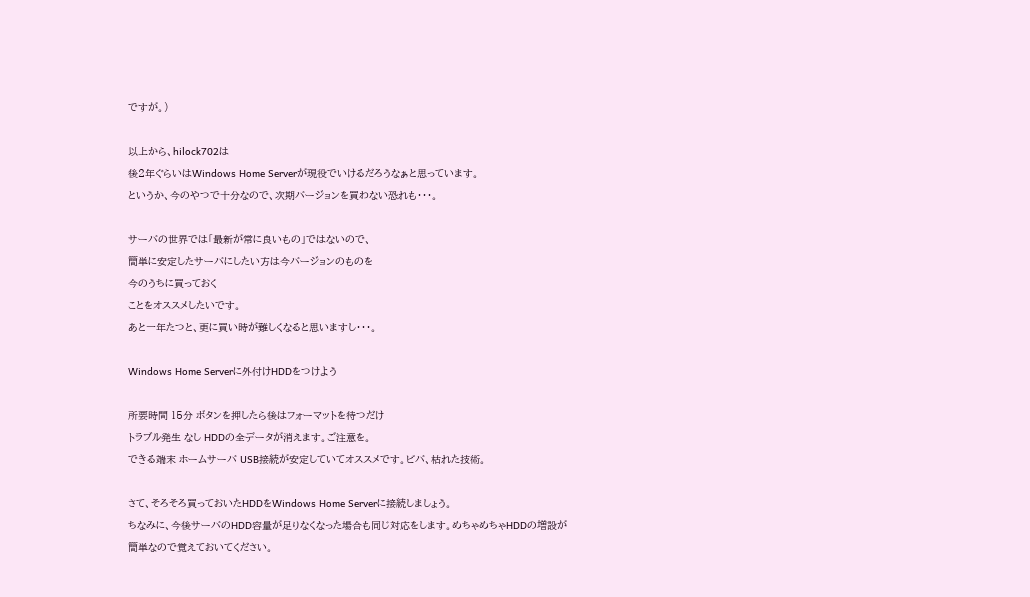ですが。)

以上から、hilock702は
後2年ぐらいはWindows Home Serverが現役でいけるだろうなぁと思っています。
というか、今のやつで十分なので、次期バージョンを買わない恐れも・・・。

サーバの世界では「最新が常に良いもの」ではないので、
簡単に安定したサーバにしたい方は今バージョンのものを
今のうちに買っておく
ことをオススメしたいです。
あと一年たつと、更に買い時が難しくなると思いますし・・・。

Windows Home Serverに外付けHDDをつけよう

所要時間 15分 ボタンを押したら後はフォーマットを待つだけ
トラブル発生 なし HDDの全データが消えます。ご注意を。
できる端末 ホームサーバ USB接続が安定していてオススメです。ビバ、枯れた技術。

さて、そろそろ買っておいたHDDをWindows Home Serverに接続しましょう。
ちなみに、今後サーバのHDD容量が足りなくなった場合も同じ対応をします。めちゃめちゃHDDの増設が簡単なので覚えておいてください。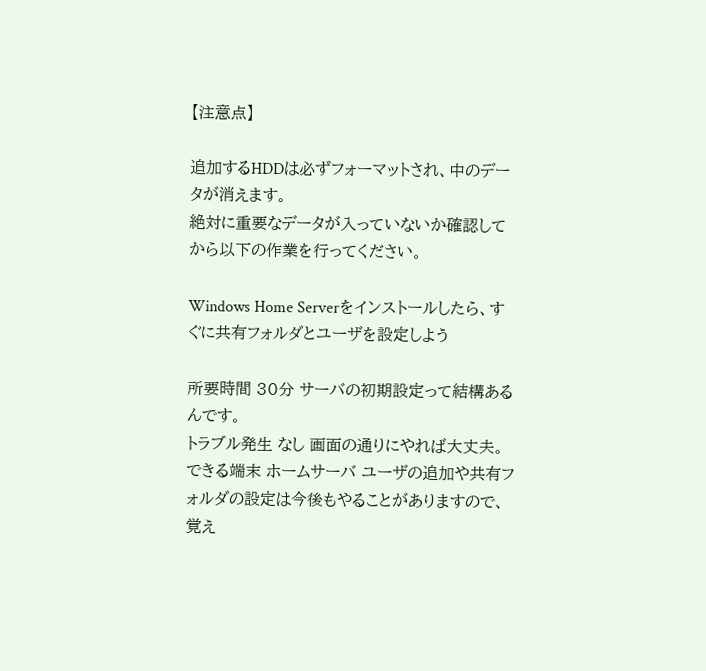【注意点】

追加するHDDは必ずフォーマットされ、中のデータが消えます。
絶対に重要なデータが入っていないか確認してから以下の作業を行ってください。

Windows Home Serverをインストールしたら、すぐに共有フォルダとユーザを設定しよう

所要時間 30分 サーバの初期設定って結構あるんです。
トラブル発生 なし 画面の通りにやれば大丈夫。
できる端末 ホームサーバ ユーザの追加や共有フォルダの設定は今後もやることがありますので、覚え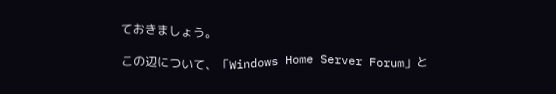ておきましょう。

この辺について、「Windows Home Server Forum」と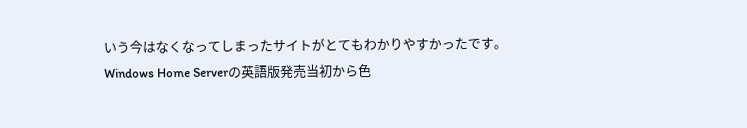いう今はなくなってしまったサイトがとてもわかりやすかったです。
Windows Home Serverの英語版発売当初から色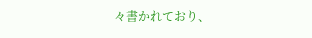々書かれており、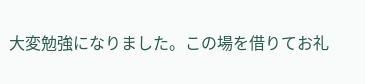大変勉強になりました。この場を借りてお礼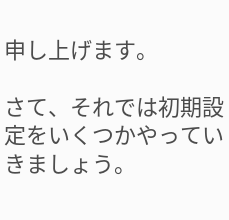申し上げます。

さて、それでは初期設定をいくつかやっていきましょう。